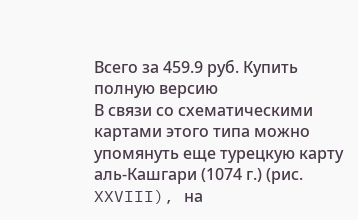Всего за 459.9 руб. Купить полную версию
В связи со схематическими картами этого типа можно упомянуть еще турецкую карту аль-Кашгари (1074 г.) (рис. XXVIII), на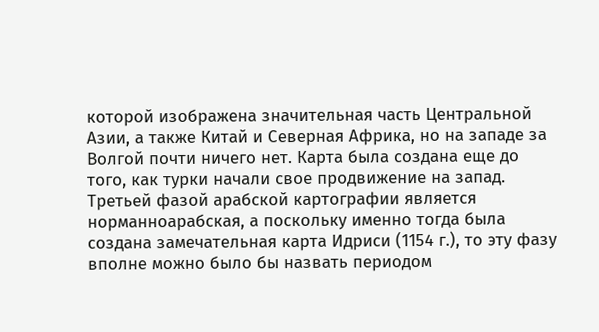которой изображена значительная часть Центральной Азии, а также Китай и Северная Африка, но на западе за Волгой почти ничего нет. Карта была создана еще до того, как турки начали свое продвижение на запад.
Третьей фазой арабской картографии является норманноарабская, а поскольку именно тогда была создана замечательная карта Идриси (1154 г.), то эту фазу вполне можно было бы назвать периодом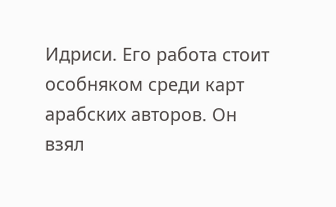Идриси. Его работа стоит особняком среди карт арабских авторов. Он взял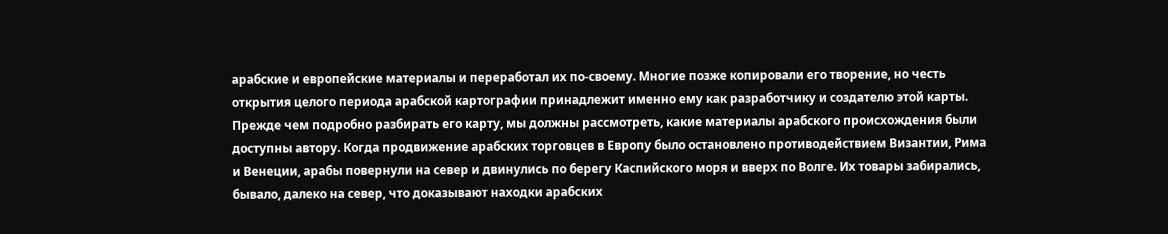арабские и европейские материалы и переработал их по-своему. Многие позже копировали его творение, но честь открытия целого периода арабской картографии принадлежит именно ему как разработчику и создателю этой карты.
Прежде чем подробно разбирать его карту, мы должны рассмотреть, какие материалы арабского происхождения были доступны автору. Когда продвижение арабских торговцев в Европу было остановлено противодействием Византии, Рима и Венеции, арабы повернули на север и двинулись по берегу Каспийского моря и вверх по Волге. Их товары забирались, бывало, далеко на север, что доказывают находки арабских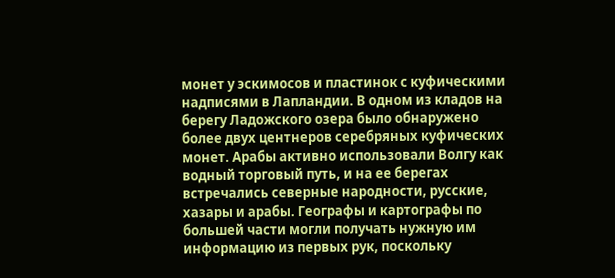монет у эскимосов и пластинок с куфическими надписями в Лапландии. В одном из кладов на берегу Ладожского озера было обнаружено более двух центнеров серебряных куфических монет. Арабы активно использовали Волгу как водный торговый путь, и на ее берегах встречались северные народности, русские, хазары и арабы. Географы и картографы по большей части могли получать нужную им информацию из первых рук, поскольку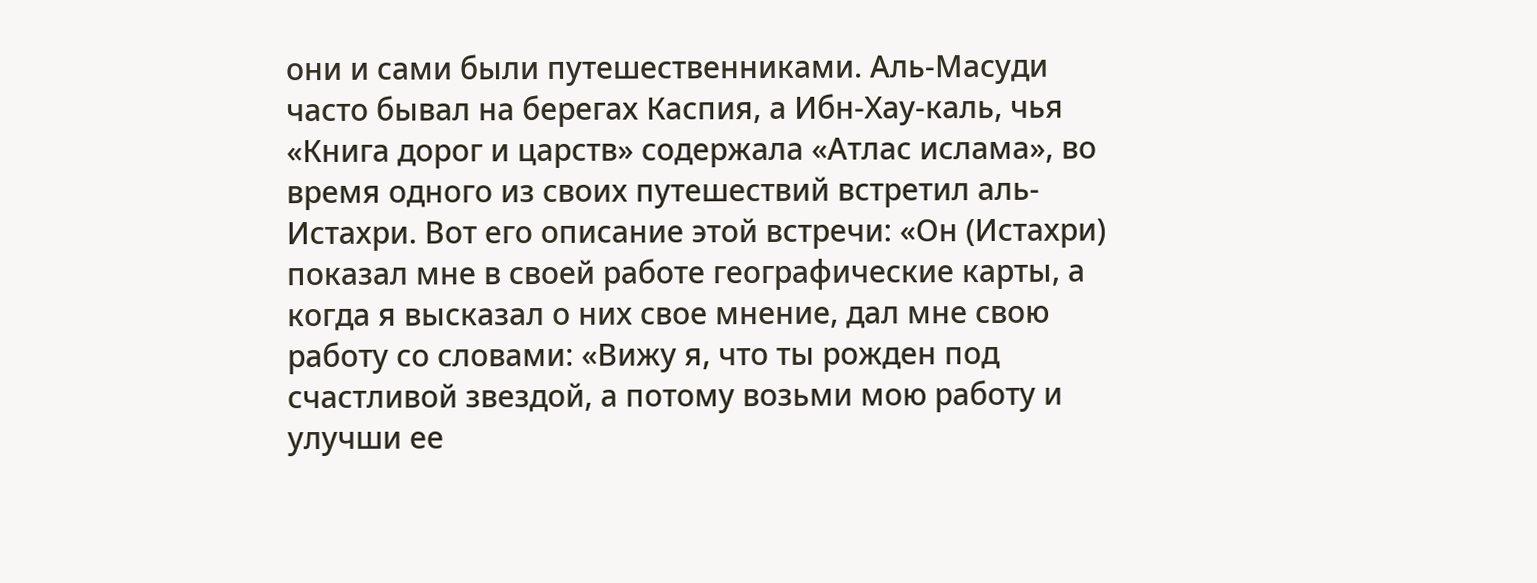они и сами были путешественниками. Аль-Масуди часто бывал на берегах Каспия, а Ибн-Хау-каль, чья «Книга дорог и царств» содержала «Атлас ислама», во время одного из своих путешествий встретил аль-Истахри. Вот его описание этой встречи: «Он (Истахри) показал мне в своей работе географические карты, а когда я высказал о них свое мнение, дал мне свою работу со словами: «Вижу я, что ты рожден под счастливой звездой, а потому возьми мою работу и улучши ее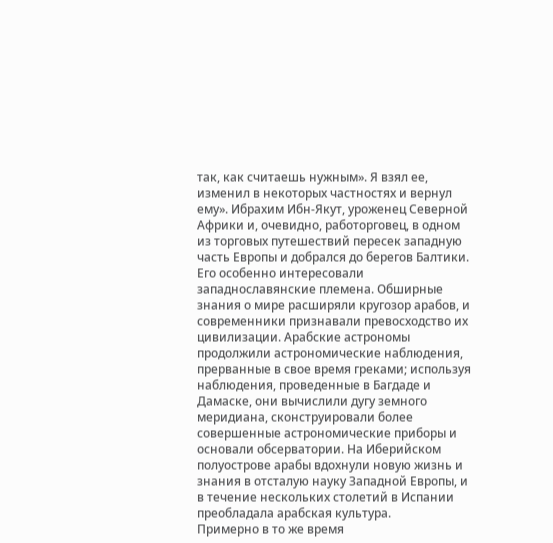так, как считаешь нужным». Я взял ее, изменил в некоторых частностях и вернул ему». Ибрахим Ибн-Якут, уроженец Северной Африки и, очевидно, работорговец, в одном из торговых путешествий пересек западную часть Европы и добрался до берегов Балтики. Его особенно интересовали западнославянские племена. Обширные знания о мире расширяли кругозор арабов, и современники признавали превосходство их цивилизации. Арабские астрономы продолжили астрономические наблюдения, прерванные в свое время греками; используя наблюдения, проведенные в Багдаде и Дамаске, они вычислили дугу земного меридиана, сконструировали более совершенные астрономические приборы и основали обсерватории. На Иберийском полуострове арабы вдохнули новую жизнь и знания в отсталую науку Западной Европы, и в течение нескольких столетий в Испании преобладала арабская культура.
Примерно в то же время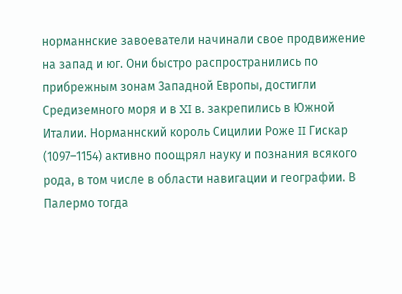норманнские завоеватели начинали свое продвижение на запад и юг. Они быстро распространились по прибрежным зонам Западной Европы, достигли Средиземного моря и в XI в. закрепились в Южной Италии. Норманнский король Сицилии Роже II Гискар (1097–1154) активно поощрял науку и познания всякого рода, в том числе в области навигации и географии. В Палермо тогда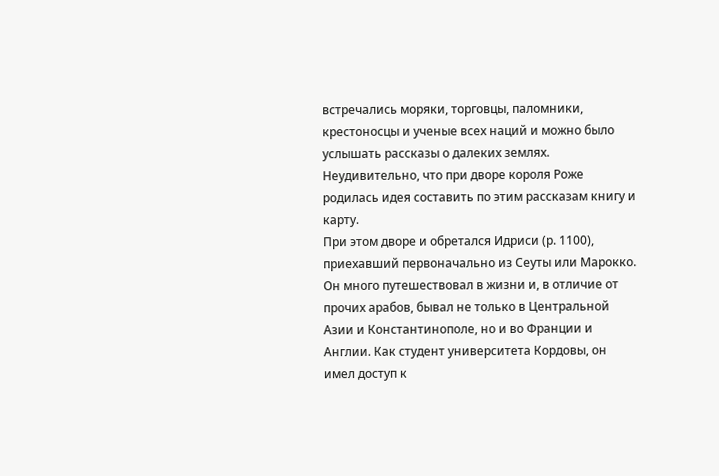встречались моряки, торговцы, паломники, крестоносцы и ученые всех наций и можно было услышать рассказы о далеких землях. Неудивительно, что при дворе короля Роже родилась идея составить по этим рассказам книгу и карту.
При этом дворе и обретался Идриси (р. 1100), приехавший первоначально из Сеуты или Марокко. Он много путешествовал в жизни и, в отличие от прочих арабов, бывал не только в Центральной Азии и Константинополе, но и во Франции и Англии. Как студент университета Кордовы, он имел доступ к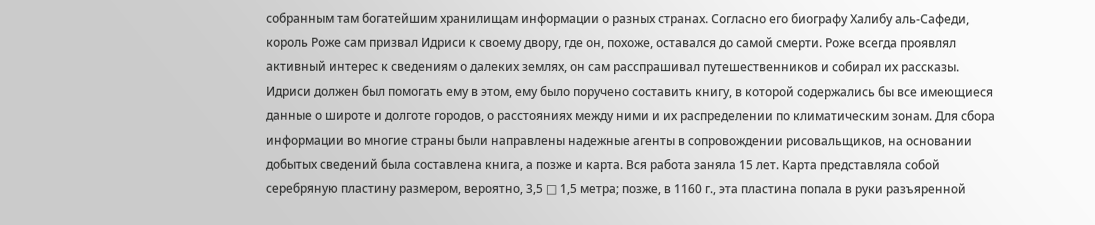собранным там богатейшим хранилищам информации о разных странах. Согласно его биографу Халибу аль-Сафеди, король Роже сам призвал Идриси к своему двору, где он, похоже, оставался до самой смерти. Роже всегда проявлял активный интерес к сведениям о далеких землях, он сам расспрашивал путешественников и собирал их рассказы. Идриси должен был помогать ему в этом, ему было поручено составить книгу, в которой содержались бы все имеющиеся данные о широте и долготе городов, о расстояниях между ними и их распределении по климатическим зонам. Для сбора информации во многие страны были направлены надежные агенты в сопровождении рисовальщиков, на основании добытых сведений была составлена книга, а позже и карта. Вся работа заняла 15 лет. Карта представляла собой серебряную пластину размером, вероятно, 3,5 □ 1,5 метра; позже, в 1160 г., эта пластина попала в руки разъяренной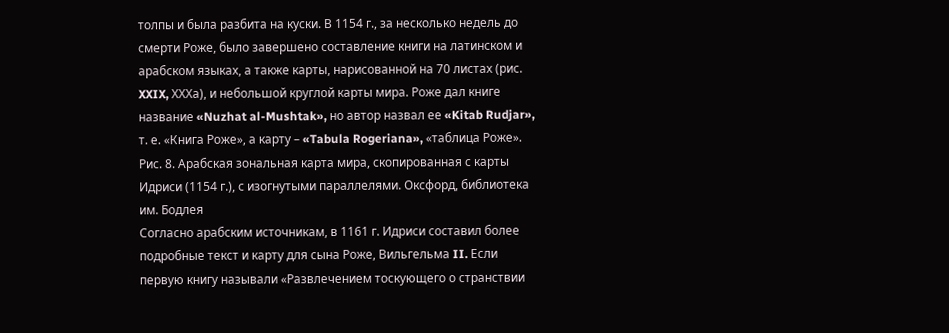толпы и была разбита на куски. В 1154 г., за несколько недель до смерти Роже, было завершено составление книги на латинском и арабском языках, а также карты, нарисованной на 70 листах (рис. XXIX, ХХХа), и небольшой круглой карты мира. Роже дал книге название «Nuzhat al-Mushtak», но автор назвал ее «Kitab Rudjar», т. е. «Книга Роже», а карту – «Tabula Rogeriana», «таблица Роже».
Рис. 8. Арабская зональная карта мира, скопированная с карты Идриси (1154 г.), с изогнутыми параллелями. Оксфорд, библиотека им. Бодлея
Согласно арабским источникам, в 1161 г. Идриси составил более подробные текст и карту для сына Роже, Вильгельма II. Если первую книгу называли «Развлечением тоскующего о странствии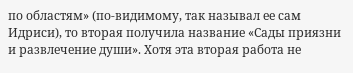по областям» (по-видимому, так называл ее сам Идриси), то вторая получила название «Сады приязни и развлечение души». Хотя эта вторая работа не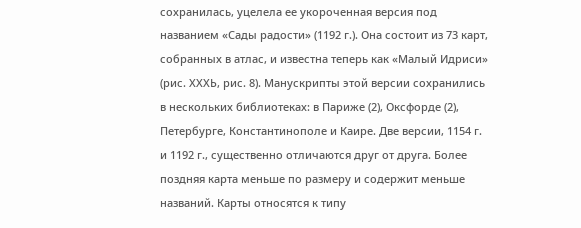сохранилась, уцелела ее укороченная версия под названием «Сады радости» (1192 г.). Она состоит из 73 карт, собранных в атлас, и известна теперь как «Малый Идриси» (рис. ХХХЬ, рис. 8). Манускрипты этой версии сохранились в нескольких библиотеках: в Париже (2), Оксфорде (2), Петербурге, Константинополе и Каире. Две версии, 1154 г. и 1192 г., существенно отличаются друг от друга. Более поздняя карта меньше по размеру и содержит меньше названий. Карты относятся к типу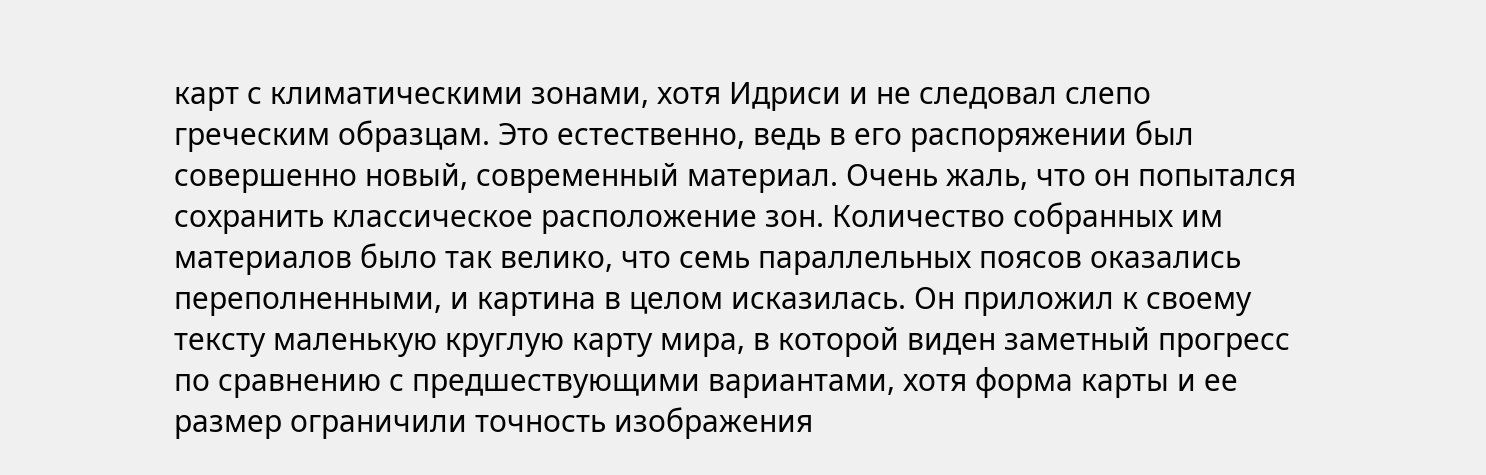карт с климатическими зонами, хотя Идриси и не следовал слепо греческим образцам. Это естественно, ведь в его распоряжении был совершенно новый, современный материал. Очень жаль, что он попытался сохранить классическое расположение зон. Количество собранных им материалов было так велико, что семь параллельных поясов оказались переполненными, и картина в целом исказилась. Он приложил к своему тексту маленькую круглую карту мира, в которой виден заметный прогресс по сравнению с предшествующими вариантами, хотя форма карты и ее размер ограничили точность изображения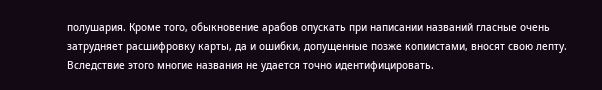полушария. Кроме того, обыкновение арабов опускать при написании названий гласные очень затрудняет расшифровку карты, да и ошибки, допущенные позже копиистами, вносят свою лепту. Вследствие этого многие названия не удается точно идентифицировать.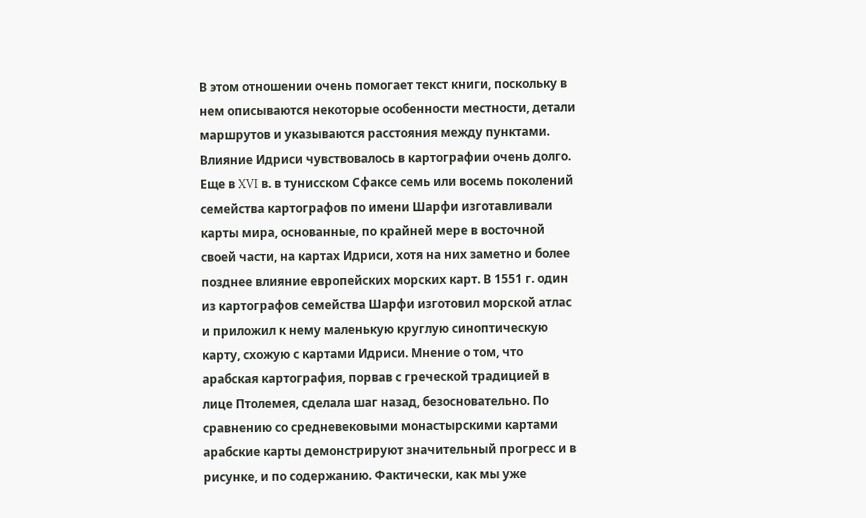В этом отношении очень помогает текст книги, поскольку в нем описываются некоторые особенности местности, детали маршрутов и указываются расстояния между пунктами.
Влияние Идриси чувствовалось в картографии очень долго. Еще в XVI в. в тунисском Сфаксе семь или восемь поколений семейства картографов по имени Шарфи изготавливали карты мира, основанные, по крайней мере в восточной своей части, на картах Идриси, хотя на них заметно и более позднее влияние европейских морских карт. В 1551 г. один из картографов семейства Шарфи изготовил морской атлас и приложил к нему маленькую круглую синоптическую карту, схожую с картами Идриси. Мнение о том, что арабская картография, порвав с греческой традицией в лице Птолемея, сделала шаг назад, безосновательно. По сравнению со средневековыми монастырскими картами арабские карты демонстрируют значительный прогресс и в рисунке, и по содержанию. Фактически, как мы уже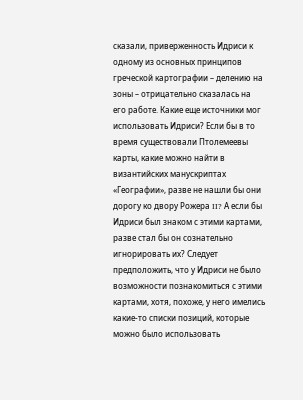сказали, приверженность Идриси к одному из основных принципов греческой картографии – делению на зоны – отрицательно сказалась на его работе. Какие еще источники мог использовать Идриси? Если бы в то время существовали Птолемеевы карты, какие можно найти в византийских манускриптах «Географии», разве не нашли бы они дорогу ко двору Рожера II? А если бы Идриси был знаком с этими картами, разве стал бы он сознательно игнорировать их? Следует предположить, что у Идриси не было возможности познакомиться с этими картами, хотя, похоже, у него имелись какие-то списки позиций, которые можно было использовать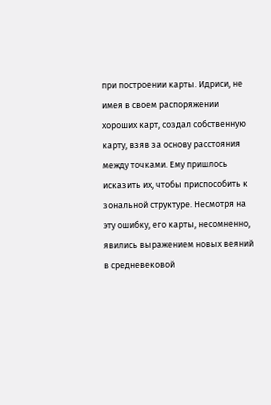при построении карты. Идриси, не имея в своем распоряжении хороших карт, создал собственную карту, взяв за основу расстояния между точками. Ему пришлось исказить их, чтобы приспособить к зональной структуре. Несмотря на эту ошибку, его карты, несомненно, явились выражением новых веяний в средневековой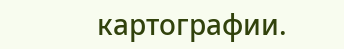картографии.